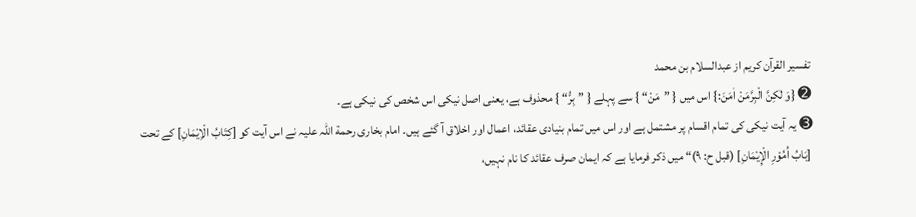تفسیر القرآن کریم از عبدالسلام بن محمد
➋ {وَ لٰكِنَّ الْبِرَّمَنْ اٰمَنَ:} اس میں { ”مَنْ“ } سے پہلے { ”بِرُّ“ } محذوف ہے، یعنی اصل نیکی اس شخص کی نیکی ہے۔
➌ یہ آیت نیکی کی تمام اقسام پر مشتمل ہے اور اس میں تمام بنیادی عقائد، اعمال اور اخلاق آ گئے ہیں۔ امام بخاری رحمة اللہ علیہ نے اس آیت کو [کِتَابُ الْاِیْمَانِ] کے تحت [بَابُ اُمُوْرِ الْإِیْمَانِ] (قبل ح: ۹)“ میں ذکر فرمایا ہے کہ ایمان صرف عقائد کا نام نہیں،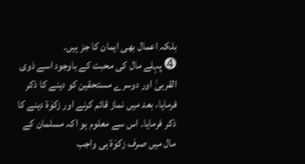بلکہ اعمال بھی ایمان کا جز ہیں۔
➍ پہلے مال کی محبت کے باوجود اسے ذوی القربیٰ اور دوسرے مستحقین کو دینے کا ذکر فرمایا، بعد میں نماز قائم کرنے اور زکوٰۃ دینے کا ذکر فرمایا۔ اس سے معلوم ہو اکہ مسلمان کے مال میں صرف زکوٰۃ ہی واجب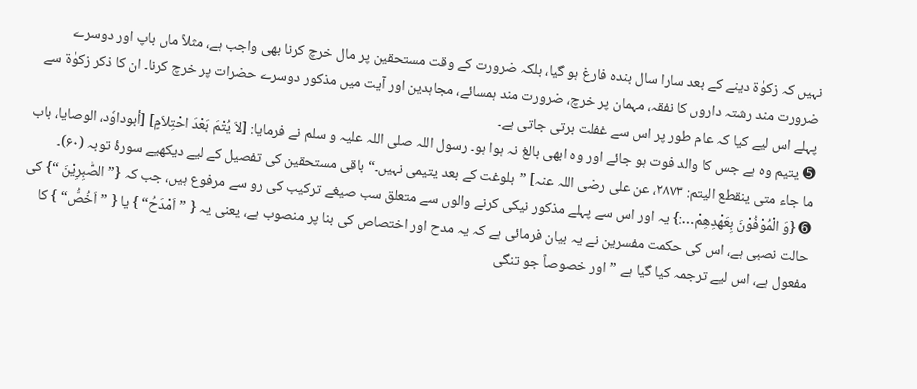نہیں کہ زکوٰۃ دینے کے بعد سارا سال بندہ فارغ ہو گیا، بلکہ ضرورت کے وقت مستحقین پر مال خرچ کرنا بھی واجب ہے، مثلاً ماں باپ اور دوسرے ضرورت مند رشتہ داروں کا نفقہ، مہمان پر خرچ، ضرورت مند ہمسائے، مجاہدین اور آیت میں مذکور دوسرے حضرات پر خرچ کرنا۔ ان کا ذکر زکوٰۃ سے پہلے اس لیے کیا کہ عام طور پر اس سے غفلت برتی جاتی ہے۔
➎ یتیم وہ ہے جس کا والد فوت ہو جائے اور وہ ابھی بالغ نہ ہوا ہو۔ رسول اللہ صلی اللہ علیہ و سلم نے فرمایا: [لاَ یُتْمَ بَعْدَ احْتِلاَمٍ] [أبوداوٗد، الوصایا، باب ما جاء متی ینقطع الیتم: ۲۸۷۳، عن علی رضی اللہ عنہ] ”بلوغت کے بعد یتیمی نہیں۔“ باقی مستحقین کی تفصیل کے لیے دیکھیے سورۂ توبہ (۶۰)۔
➏ {وَ الْمُوْفُوْنَ بِعَهْدِهِمْ…:} یہ اور اس سے پہلے مذکور نیکی کرنے والوں سے متعلق سب صیغے ترکیب کی رو سے مرفوع ہیں، جب کہ {” الصّٰبِرِيْنَ “} کی حالت نصبی ہے، اس کی حکمت مفسرین نے یہ بیان فرمائی ہے کہ یہ مدح اور اختصاص کی بنا پر منصوب ہے، یعنی یہ { ”اَمْدَحُ“ } یا { ”اَخُصُّ“ } کا مفعول ہے، اس لیے ترجمہ کیا گیا ہے ”اور خصوصاً جو تنگی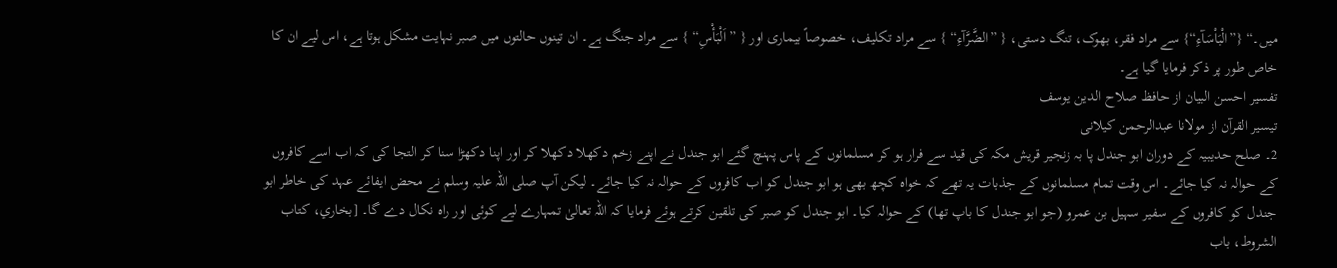میں۔“ {”الْبَاْسَآءِ“} سے مراد فقر، بھوک، تنگ دستی، { ”الضَّرَّآءِ“ } سے مراد تکلیف، خصوصاً بیماری اور { ”اَلْبَأْسِ“ } سے مراد جنگ ہے۔ ان تینوں حالتوں میں صبر نہایت مشکل ہوتا ہے، اس لیے ان کا خاص طور پر ذکر فرمایا گیا ہے۔
تفسیر احسن البیان از حافظ صلاح الدین یوسف
تيسير القرآن از مولانا عبدالرحمن کیلانی
2۔ صلح حدیبیہ کے دوران ابو جندل پا بہ زنجیر قریش مکہ کی قید سے فرار ہو کر مسلمانوں کے پاس پہنچ گئے ابو جندل نے اپنے زخم دکھلا دکھلا کر اور اپنا دکھڑا سنا کر التجا کی کہ اب اسے کافروں کے حوالہ نہ کیا جائے۔ اس وقت تمام مسلمانوں کے جذبات یہ تھے کہ خواہ کچھ بھی ہو ابو جندل کو اب کافروں کے حوالہ نہ کیا جائے۔ لیکن آپ صلی اللہ علیہ وسلم نے محض ایفائے عہد کی خاطر ابو جندل کو کافروں کے سفیر سہیل بن عمرو (جو ابو جندل کا باپ تھا) کے حوالہ کیا۔ ابو جندل کو صبر کی تلقین کرتے ہوئے فرمایا کہ اللہ تعالیٰ تمہارے لیے کوئی اور راہ نکال دے گا۔ [بخاري، كتاب الشروط، باب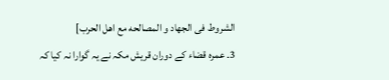الشروط فى الجهاد و المصالحه مع اهل الحرب]
3۔ عمرہ قضاء کے دوران قریش مکہ نے یہ گوارا نہ کیا کہ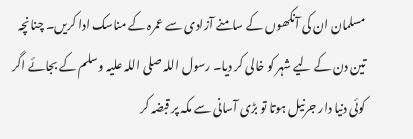مسلمان ان کی آنکھوں کے سامنے آزادی سے عمرہ کے مناسک ادا کریں۔ چنانچہ تین دن کے لیے شہر کو خالی کر دیا۔ رسول اللہ صلی اللہ علیہ وسلم کے بجائے اگر کوئی دنیا دار جرنیل ہوتا تو بڑی آسانی سے مکہ پر قبضہ کر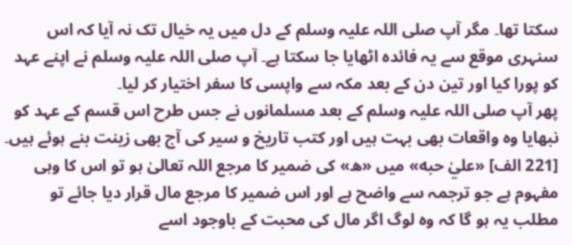سکتا تھا۔ مگر آپ صلی اللہ علیہ وسلم کے دل میں یہ خیال تک نہ آیا کہ اس سنہری موقع سے یہ فائدہ اٹھایا جا سکتا ہے۔ آپ صلی اللہ علیہ وسلم نے اپنے عہد کو پورا کیا اور تین دن کے بعد مکہ سے واپسی کا سفر اختیار کر لیا۔
پھر آپ صلی اللہ علیہ وسلم کے بعد مسلمانوں نے جس طرح اس قسم کے عہد کو نبھایا وہ واقعات بھی بہت ہیں اور کتب تاریخ و سیر کی آج بھی زینت بنے ہوئے ہیں۔
[221 الف] «عليٰ حبه» میں «ه» کی ضمیر کا مرجع اللہ تعالیٰ ہو تو اس کا وہی مفہوم ہے جو ترجمہ سے واضح ہے اور اس ضمیر کا مرجع مال قرار دیا جائے تو مطلب یہ ہو گا کہ وہ لوگ اگر مال کی محبت کے باوجود اسے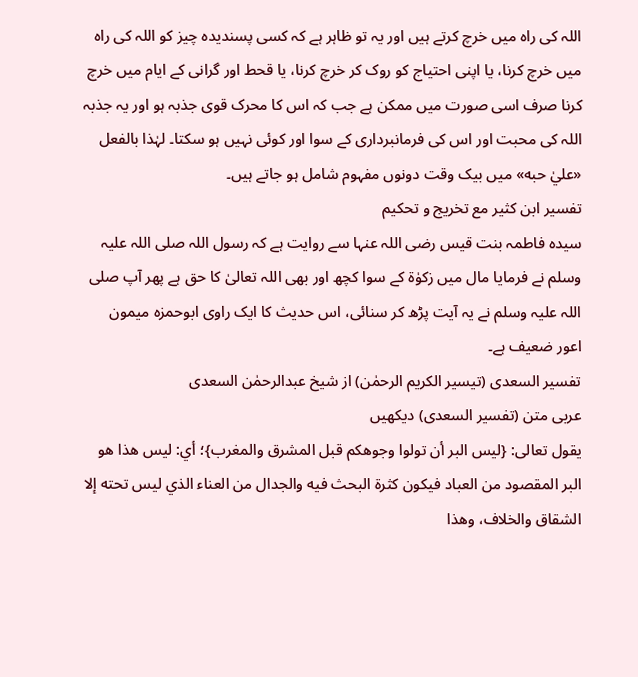اللہ کی راہ میں خرچ کرتے ہیں اور یہ تو ظاہر ہے کہ کسی پسندیدہ چیز کو اللہ کی راہ میں خرچ کرنا، یا اپنی احتیاج کو روک کر خرچ کرنا، یا قحط اور گرانی کے ایام میں خرچ کرنا صرف اسی صورت میں ممکن ہے جب کہ اس کا محرک قوی جذبہ ہو اور یہ جذبہ اللہ کی محبت اور اس کی فرمانبرداری کے سوا اور کوئی نہیں ہو سکتا۔ لہٰذا بالفعل «عليٰ حبه» میں بیک وقت دونوں مفہوم شامل ہو جاتے ہیں۔
تفسیر ابن کثیر مع تخریج و تحکیم
سیدہ فاطمہ بنت قیس رضی اللہ عنہا سے روایت ہے کہ رسول اللہ صلی اللہ علیہ وسلم نے فرمایا مال میں زکوٰۃ کے سوا کچھ اور بھی اللہ تعالیٰ کا حق ہے پھر آپ صلی اللہ علیہ وسلم نے یہ آیت پڑھ کر سنائی، اس حدیث کا ایک راوی ابوحمزہ میمون اعور ضعیف ہے۔
تفسیر السعدی (تیسیر الکریم الرحمٰن) از شیخ عبدالرحمٰن السعدی
عربی متن (تفسیر السعدی) دیکھیں
يقول تعالى: {ليس البر أن تولوا وجوهكم قبل المشرق والمغرب}؛ أي: ليس هذا هو البر المقصود من العباد فيكون كثرة البحث فيه والجدال من العناء الذي ليس تحته إلا الشقاق والخلاف، وهذا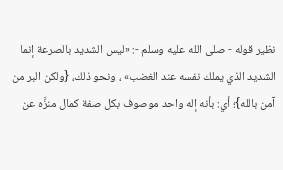نظير قوله - صلى الله عليه وسلم -: «ليس الشديد بالصرعة إنما الشديد الذي يملك نفسه عند الغضب» ، ونحو ذلك، {ولكن البر من آمن بالله}؛ أي: بأنه إله واحد موصوف بكل صفة كمال منزَّه عن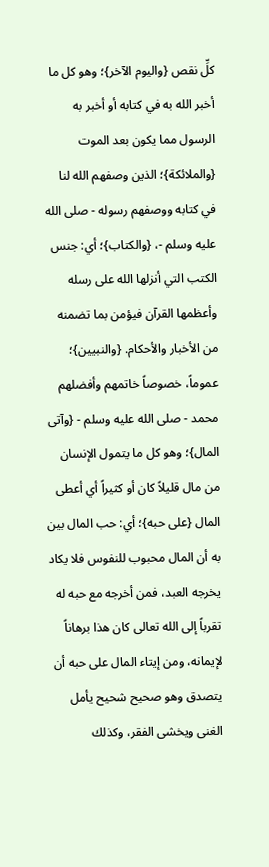كلِّ نقص {واليوم الآخر}؛ وهو كل ما أخبر الله به في كتابه أو أخبر به الرسول مما يكون بعد الموت {والملائكة}؛ الذين وصفهم الله لنا في كتابه ووصفهم رسوله - صلى الله عليه وسلم -، {والكتاب}؛ أي: جنس الكتب التي أنزلها الله على رسله وأعظمها القرآن فيؤمن بما تضمنه من الأخبار والأحكام. {والنبيين}؛ عموماً، خصوصاً خاتمهم وأفضلهم محمد - صلى الله عليه وسلم - {وآتى المال}؛ وهو كل ما يتمول الإنسان من مال قليلاً كان أو كثيراً أي أعطى المال {على حبه}؛ أي: حب المال بين به أن المال محبوب للنفوس فلا يكاد يخرجه العبد، فمن أخرجه مع حبه له تقرباً إلى الله تعالى كان هذا برهاناً لإيمانه، ومن إيتاء المال على حبه أن يتصدق وهو صحيح شحيح يأمل الغنى ويخشى الفقر، وكذلك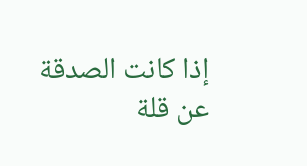إذا كانت الصدقة عن قلة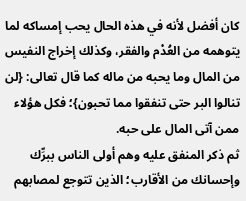كان أفضل لأنه في هذه الحال يحب إمساكه لما يتوهمه من العُدْم والفقر، وكذلك إخراج النفيس من المال وما يحبه من ماله كما قال تعالى: {لن تنالوا البر حتى تنفقوا مما تحبون}؛ فكل هؤلاء ممن آتى المال على حبه.
ثم ذكر المنفق عليه وهم أولى الناس ببرِّك وإحسانك من الأقارب؛ الذين تتوجع لمصابهم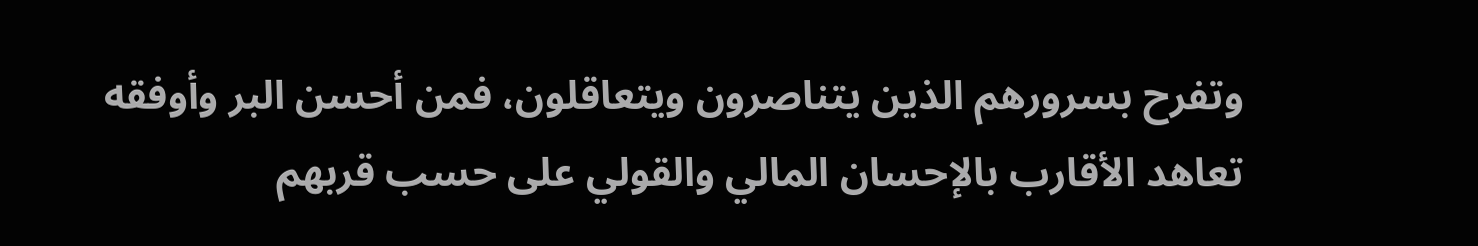وتفرح بسرورهم الذين يتناصرون ويتعاقلون، فمن أحسن البر وأوفقه تعاهد الأقارب بالإحسان المالي والقولي على حسب قربهم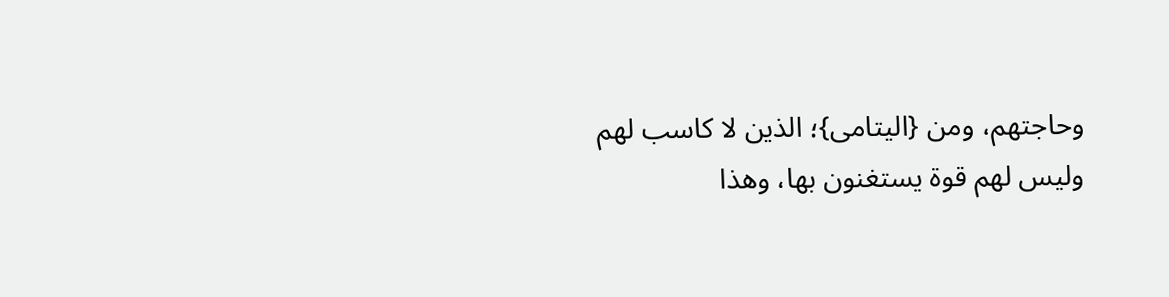وحاجتهم، ومن {اليتامى}؛ الذين لا كاسب لهم وليس لهم قوة يستغنون بها، وهذا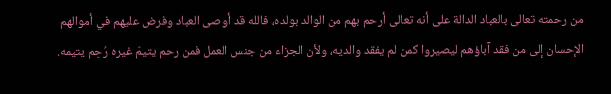من رحمته تعالى بالعباد الدالة على أنه تعالى أرحم بهم من الوالد بولده، فالله قد أوصى العباد وفرض عليهم في أموالهم الإحسان إلى من فقد آباؤهم ليصيروا كمن لم يفقد والديه، ولأن الجزاء من جنس العمل فمن رحم يتيمَ غيره رُحِم يتيمه.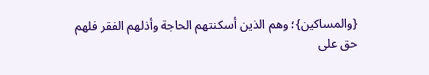{والمساكين}؛ وهم الذين أسكنتهم الحاجة وأذلهم الفقر فلهم حق على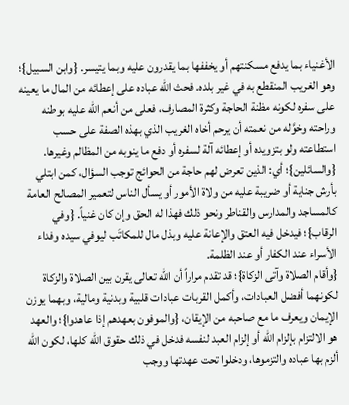الأغنياء بما يدفع مسكنتهم أو يخففها بما يقدرون عليه وبما يتيسر. {وابن السبيل}؛ وهو الغريب المنقطع به في غير بلده. فحث الله عباده على إعطائه من المال ما يعينه على سفره لكونه مظنة الحاجة وكثرة المصارف، فعلى من أنعم الله عليه بوطنه وراحته وخوَّله من نعمته أن يرحم أخاه الغريب الذي بهذه الصفة على حسب استطاعته ولو بتزويده أو إعطائه آلة لسفره أو دفع ما ينوبه من المظالم وغيرها. {والسائلين}؛ أي: الذين تعرض لهم حاجة من الحوائج توجب السؤال، كمن ابتلي بأرش جناية أو ضريبة عليه من ولاة الأمور أو يسأل الناس لتعمير المصالح العامة كالمساجد والمدارس والقناطر ونحو ذلك فهذا له الحق وإن كان غنياً. {وفي الرقاب}؛ فيدخل فيه العتق والإعانة عليه وبذل مال للمكاتَب ليوفي سيده وفداء الأسراء عند الكفار أو عند الظلمة.
{وأقام الصلاة وآتى الزكاة}؛ قد تقدم مراراً أن الله تعالى يقرن بين الصلاة والزكاة لكونهما أفضل العبادات، وأكمل القربات عبادات قلبية وبدنية ومالية، وبهما يوزن الإيمان ويعرف ما مع صاحبه من الإيقان، {والموفون بعهدهم إذا عاهدوا}؛ والعهد هو الالتزام بإلزام الله أو إلزام العبد لنفسه فدخل في ذلك حقوق الله كلها، لكون الله ألزم بها عباده والتزموها، ودخلوا تحت عهدتها ووجب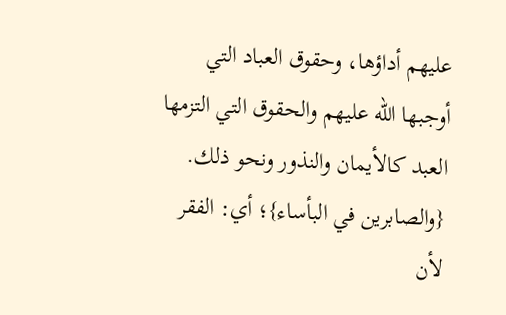عليهم أداؤها، وحقوق العباد التي أوجبها الله عليهم والحقوق التي التزمها العبد كالأيمان والنذور ونحو ذلك.
{والصابرين في البأساء}؛ أي: الفقر لأن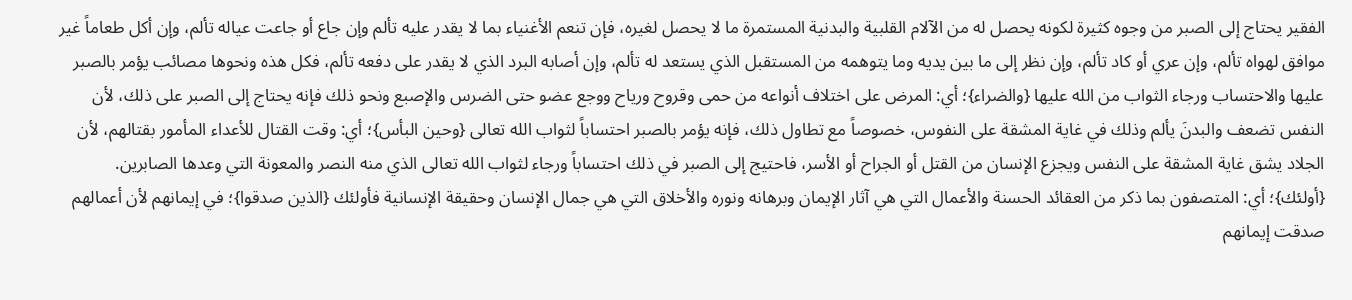الفقير يحتاج إلى الصبر من وجوه كثيرة لكونه يحصل له من الآلام القلبية والبدنية المستمرة ما لا يحصل لغيره، فإن تنعم الأغنياء بما لا يقدر عليه تألم وإن جاع أو جاعت عياله تألم، وإن أكل طعاماً غير موافق لهواه تألم، وإن عري أو كاد تألم، وإن نظر إلى ما بين يديه وما يتوهمه من المستقبل الذي يستعد له تألم، وإن أصابه البرد الذي لا يقدر على دفعه تألم، فكل هذه ونحوها مصائب يؤمر بالصبر عليها والاحتساب ورجاء الثواب من الله عليها {والضراء}؛ أي: المرض على اختلاف أنواعه من حمى وقروح ورياح ووجع عضو حتى الضرس والإصبع ونحو ذلك فإنه يحتاج إلى الصبر على ذلك، لأن النفس تضعف والبدنَ يألم وذلك في غاية المشقة على النفوس، خصوصاً مع تطاول ذلك، فإنه يؤمر بالصبر احتساباً لثواب الله تعالى {وحين البأس}؛ أي: وقت القتال للأعداء المأمور بقتالهم، لأن الجلاد يشق غاية المشقة على النفس ويجزع الإنسان من القتل أو الجراح أو الأسر، فاحتيج إلى الصبر في ذلك احتساباً ورجاء لثواب الله تعالى الذي منه النصر والمعونة التي وعدها الصابرين.
{أولئك}؛ أي: المتصفون بما ذكر من العقائد الحسنة والأعمال التي هي آثار الإيمان وبرهانه ونوره والأخلاق التي هي جمال الإنسان وحقيقة الإنسانية فأولئك {الذين صدقوا}؛ في إيمانهم لأن أعمالهم صدقت إيمانهم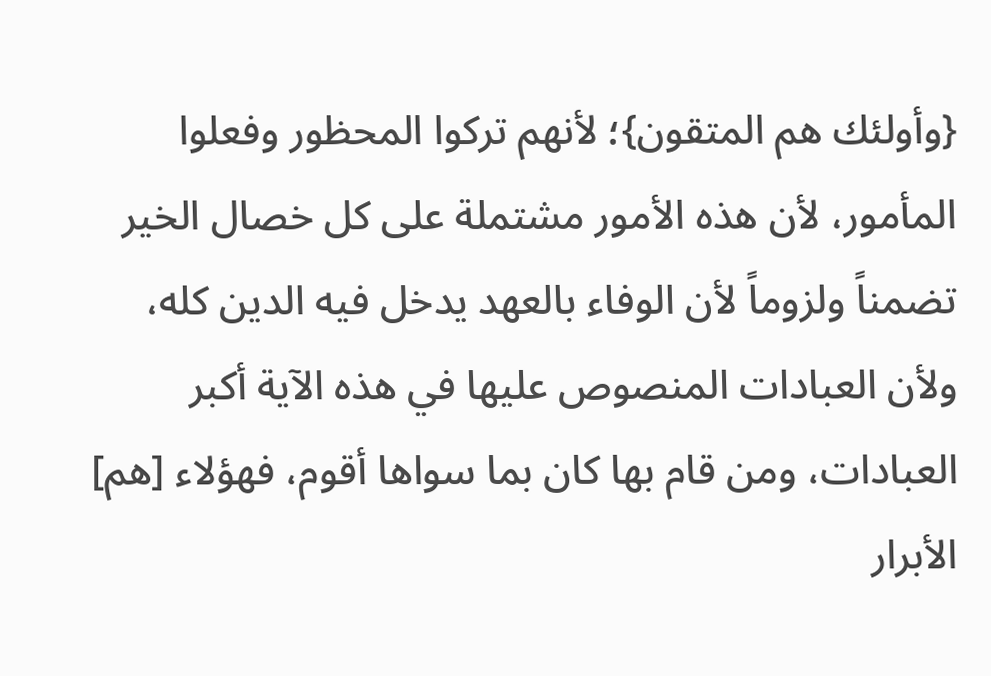{وأولئك هم المتقون}؛ لأنهم تركوا المحظور وفعلوا المأمور، لأن هذه الأمور مشتملة على كل خصال الخير تضمناً ولزوماً لأن الوفاء بالعهد يدخل فيه الدين كله، ولأن العبادات المنصوص عليها في هذه الآية أكبر العبادات، ومن قام بها كان بما سواها أقوم، فهؤلاء [هم] الأبرار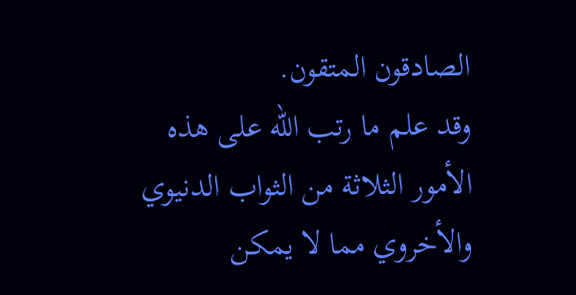الصادقون المتقون.
وقد علم ما رتب الله على هذه الأمور الثلاثة من الثواب الدنيوي والأخروي مما لا يمكن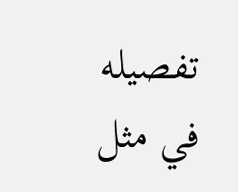تفصيله في مثل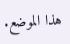هذا الموضع.